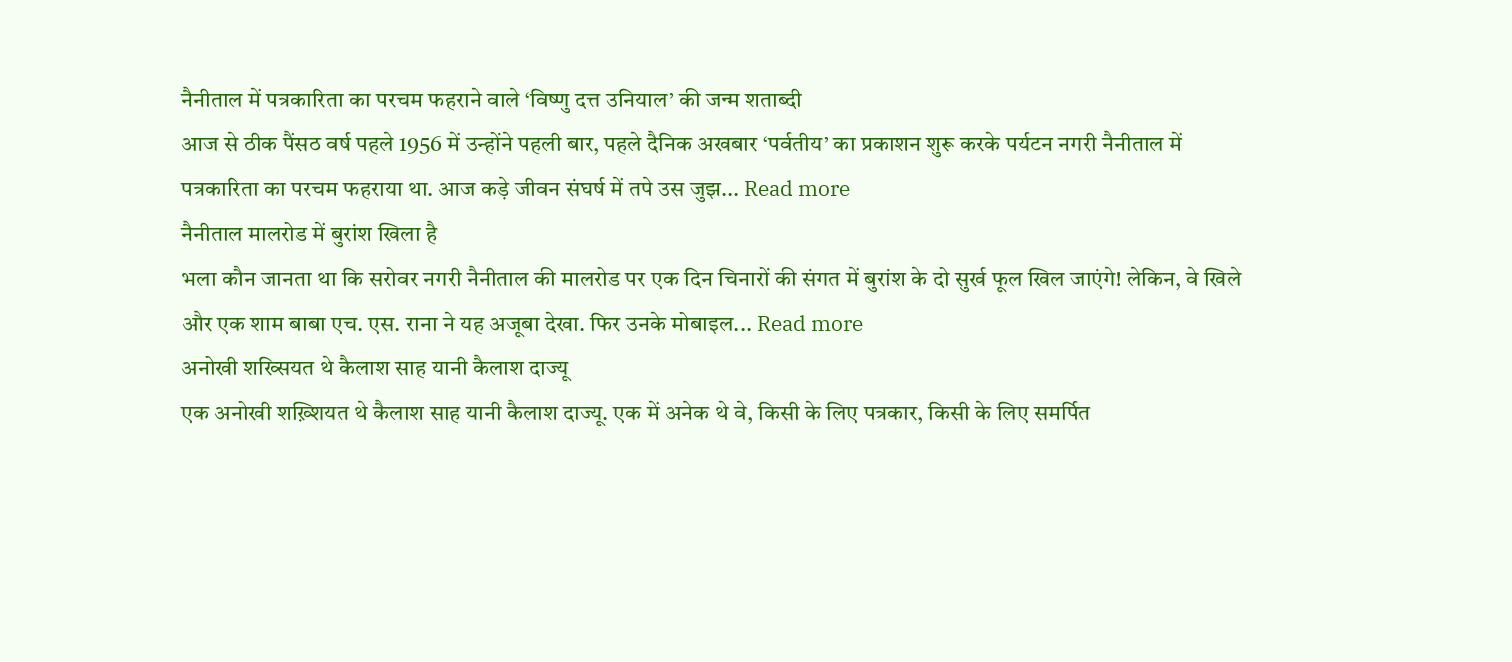नैनीताल में पत्रकारिता का परचम फहराने वाले ‘विष्णु दत्त उनियाल’ की जन्म शताब्दी
आज से ठीक पैंसठ वर्ष पहले 1956 में उन्होंने पहली बार, पहले दैनिक अखबार ‘पर्वतीय’ का प्रकाशन शुरू करके पर्यटन नगरी नैनीताल में पत्रकारिता का परचम फहराया था. आज कड़े जीवन संघर्ष में तपे उस जुझ... Read more
नैनीताल मालरोड में बुरांश खिला है
भला कौन जानता था कि सरोवर नगरी नैनीताल की मालरोड पर एक दिन चिनारों की संगत में बुरांश के दो सुर्ख फूल खिल जाएंगे! लेकिन, वे खिले और एक शाम बाबा एच. एस. राना ने यह अजूबा देखा. फिर उनके मोबाइल... Read more
अनोखी शख्सियत थे कैलाश साह यानी कैलाश दाज्यू
एक अनोखी शख़्शियत थे कैलाश साह यानी कैलाश दाज्यू. एक में अनेक थे वे, किसी के लिए पत्रकार, किसी के लिए समर्पित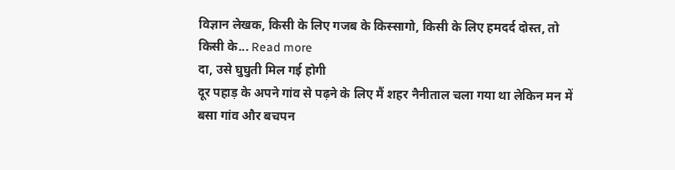विज्ञान लेखक, किसी के लिए गजब के किस्सागो, किसी के लिए हमदर्द दोस्त, तो किसी के... Read more
दा, उसे घुघुती मिल गई होगी
दूर पहाड़ के अपने गांव से पढ़ने के लिए मैं शहर नैनीताल चला गया था लेकिन मन में बसा गांव और बचपन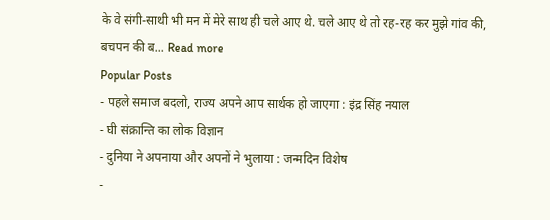के वे संगी-साथी भी मन में मेरे साथ ही चले आए थे. चले आए थे तो रह-रह कर मुझे गांव की, बचपन की ब... Read more
Popular Posts
- पहले समाज बदलो, राज्य अपने आप सार्थक हो जाएगा : इंद्र सिंह नयाल
- घी संक्रान्ति का लोक विज्ञान
- दुनिया ने अपनाया और अपनों ने भुलाया : जन्मदिन विशेष
-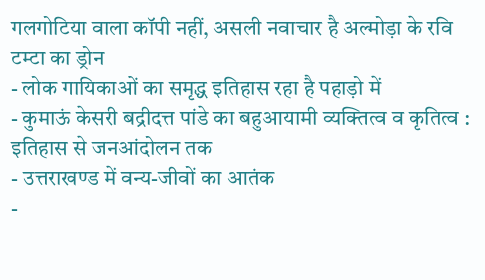गलगोटिया वाला कॉपी नहीं, असली नवाचार है अल्मोड़ा के रवि टम्टा का ड्रोन
- लोक गायिकाओं का समृद्ध इतिहास रहा है पहाड़ो में
- कुमाऊं केसरी बद्रीदत्त पांडे का बहुआयामी व्यक्तित्व व कृतित्व : इतिहास से जनआंदोलन तक
- उत्तराखण्ड में वन्य-जीवों का आतंक
-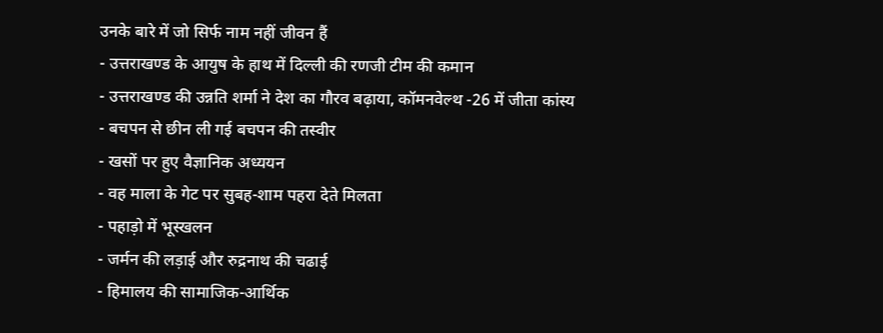उनके बारे में जो सिर्फ नाम नहीं जीवन हैं
- उत्तराखण्ड के आयुष के हाथ में दिल्ली की रणजी टीम की कमान
- उत्तराखण्ड की उन्नति शर्मा ने देश का गौरव बढ़ाया, कॉमनवेल्थ -26 में जीता कांस्य
- बचपन से छीन ली गई बचपन की तस्वीर
- खसों पर हुए वैज्ञानिक अध्ययन
- वह माला के गेट पर सुबह-शाम पहरा देते मिलता
- पहाड़ो में भूस्खलन
- जर्मन की लड़ाई और रुद्रनाथ की चढाई
- हिमालय की सामाजिक-आर्थिक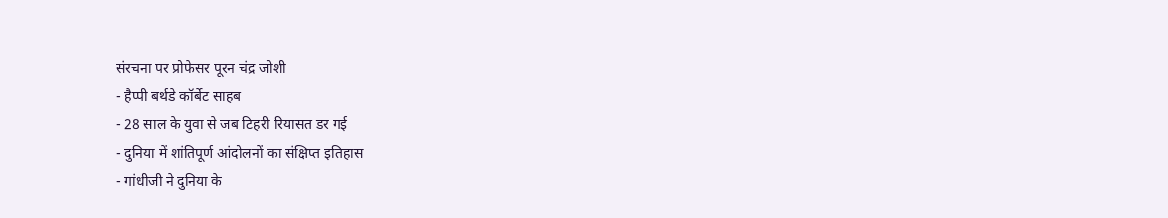संरचना पर प्रोफेसर पूरन चंद्र जोशी
- हैप्पी बर्थडे कॉर्बेट साहब
- 28 साल के युवा से जब टिहरी रियासत डर गई
- दुनिया में शांतिपूर्ण आंदोलनों का संक्षिप्त इतिहास
- गांधीजी ने दुनिया के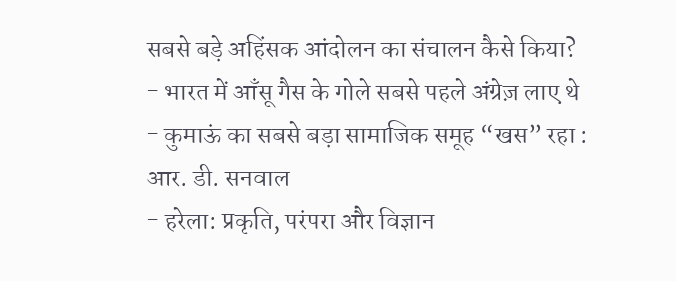सबसे बड़े अहिंसक आंदोलन का संचालन कैसे किया?
- भारत में आँसू गैस के गोले सबसे पहले अंग्रेज़ लाए थे
- कुमाऊं का सबसे बड़ा सामाजिक समूह “खस” रहा : आर. डी. सनवाल
- हरेला: प्रकृति, परंपरा और विज्ञान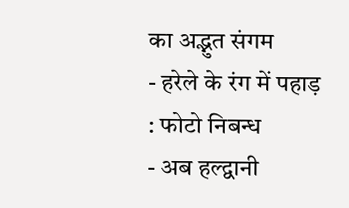का अद्भुत संगम
- हरेले के रंग में पहाड़ : फोटो निबन्ध
- अब हल्द्वानी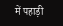में पहाड़ी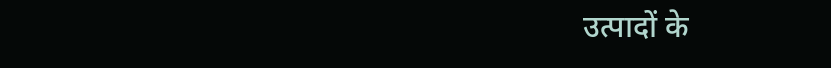उत्पादों के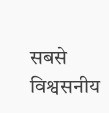सबसे विश्वसनीय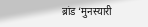ब्रांड ‘मुनस्यारी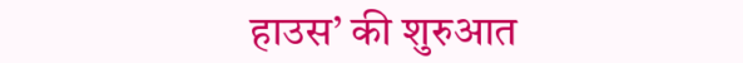हाउस’ की शुरुआत